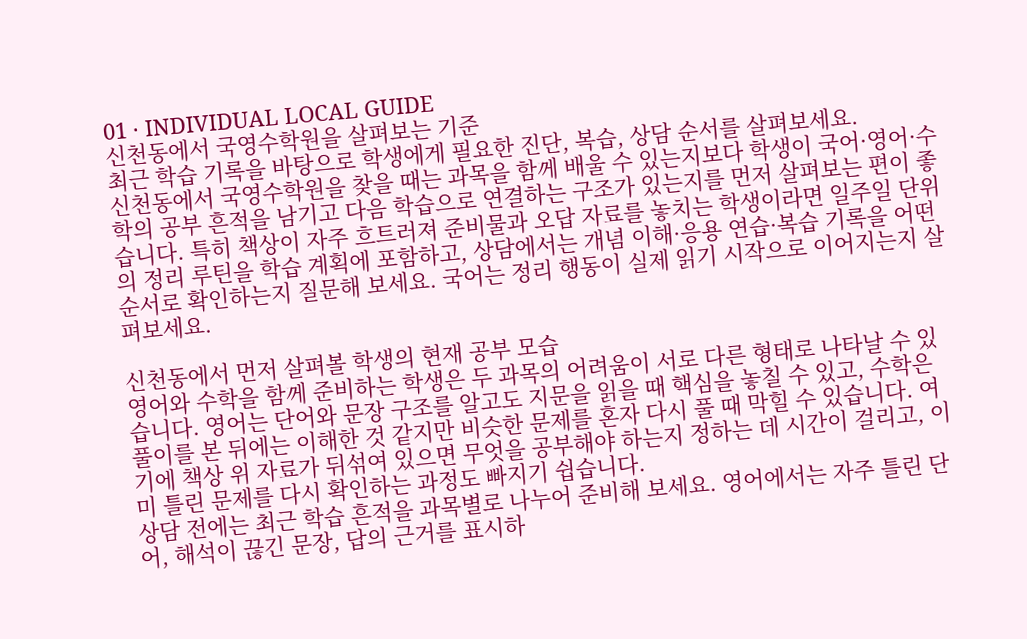01 · INDIVIDUAL LOCAL GUIDE
신천동에서 국영수학원을 살펴보는 기준
최근 학습 기록을 바탕으로 학생에게 필요한 진단, 복습, 상담 순서를 살펴보세요.
신천동에서 국영수학원을 찾을 때는 과목을 함께 배울 수 있는지보다 학생이 국어·영어·수학의 공부 흔적을 남기고 다음 학습으로 연결하는 구조가 있는지를 먼저 살펴보는 편이 좋습니다. 특히 책상이 자주 흐트러져 준비물과 오답 자료를 놓치는 학생이라면 일주일 단위의 정리 루틴을 학습 계획에 포함하고, 상담에서는 개념 이해·응용 연습·복습 기록을 어떤 순서로 확인하는지 질문해 보세요. 국어는 정리 행동이 실제 읽기 시작으로 이어지는지 살펴보세요.

신천동에서 먼저 살펴볼 학생의 현재 공부 모습
영어와 수학을 함께 준비하는 학생은 두 과목의 어려움이 서로 다른 형태로 나타날 수 있습니다. 영어는 단어와 문장 구조를 알고도 지문을 읽을 때 핵심을 놓칠 수 있고, 수학은 풀이를 본 뒤에는 이해한 것 같지만 비슷한 문제를 혼자 다시 풀 때 막힐 수 있습니다. 여기에 책상 위 자료가 뒤섞여 있으면 무엇을 공부해야 하는지 정하는 데 시간이 걸리고, 이미 틀린 문제를 다시 확인하는 과정도 빠지기 쉽습니다.
상담 전에는 최근 학습 흔적을 과목별로 나누어 준비해 보세요. 영어에서는 자주 틀린 단어, 해석이 끊긴 문장, 답의 근거를 표시하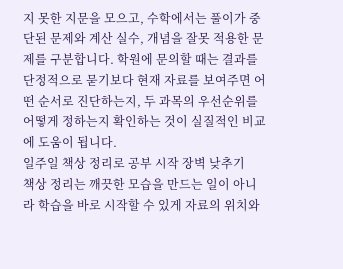지 못한 지문을 모으고, 수학에서는 풀이가 중단된 문제와 계산 실수, 개념을 잘못 적용한 문제를 구분합니다. 학원에 문의할 때는 결과를 단정적으로 묻기보다 현재 자료를 보여주면 어떤 순서로 진단하는지, 두 과목의 우선순위를 어떻게 정하는지 확인하는 것이 실질적인 비교에 도움이 됩니다.
일주일 책상 정리로 공부 시작 장벽 낮추기
책상 정리는 깨끗한 모습을 만드는 일이 아니라 학습을 바로 시작할 수 있게 자료의 위치와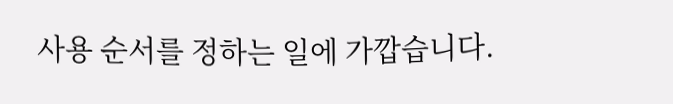사용 순서를 정하는 일에 가깝습니다.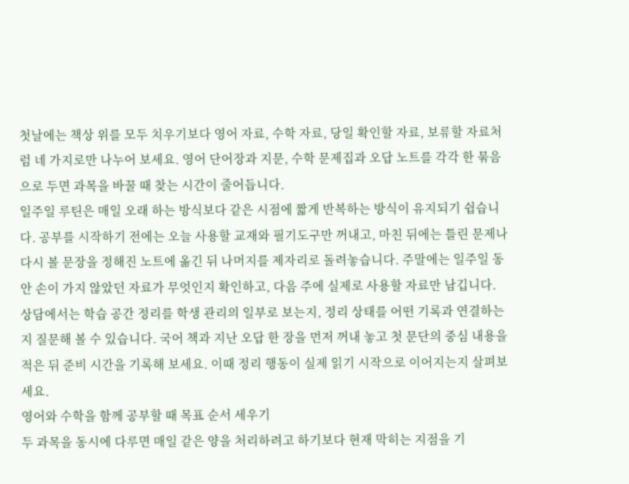첫날에는 책상 위를 모두 치우기보다 영어 자료, 수학 자료, 당일 확인할 자료, 보류할 자료처럼 네 가지로만 나누어 보세요. 영어 단어장과 지문, 수학 문제집과 오답 노트를 각각 한 묶음으로 두면 과목을 바꿀 때 찾는 시간이 줄어듭니다.
일주일 루틴은 매일 오래 하는 방식보다 같은 시점에 짧게 반복하는 방식이 유지되기 쉽습니다. 공부를 시작하기 전에는 오늘 사용할 교재와 필기도구만 꺼내고, 마친 뒤에는 틀린 문제나 다시 볼 문장을 정해진 노트에 옮긴 뒤 나머지를 제자리로 돌려놓습니다. 주말에는 일주일 동안 손이 가지 않았던 자료가 무엇인지 확인하고, 다음 주에 실제로 사용할 자료만 남깁니다. 상담에서는 학습 공간 정리를 학생 관리의 일부로 보는지, 정리 상태를 어떤 기록과 연결하는지 질문해 볼 수 있습니다. 국어 책과 지난 오답 한 장을 먼저 꺼내 놓고 첫 문단의 중심 내용을 적은 뒤 준비 시간을 기록해 보세요. 이때 정리 행동이 실제 읽기 시작으로 이어지는지 살펴보세요.
영어와 수학을 함께 공부할 때 목표 순서 세우기
두 과목을 동시에 다루면 매일 같은 양을 처리하려고 하기보다 현재 막히는 지점을 기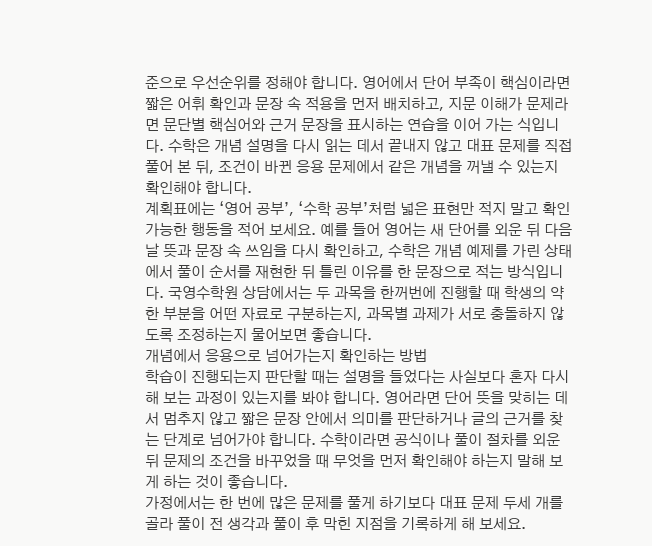준으로 우선순위를 정해야 합니다. 영어에서 단어 부족이 핵심이라면 짧은 어휘 확인과 문장 속 적용을 먼저 배치하고, 지문 이해가 문제라면 문단별 핵심어와 근거 문장을 표시하는 연습을 이어 가는 식입니다. 수학은 개념 설명을 다시 읽는 데서 끝내지 않고 대표 문제를 직접 풀어 본 뒤, 조건이 바뀐 응용 문제에서 같은 개념을 꺼낼 수 있는지 확인해야 합니다.
계획표에는 ‘영어 공부’, ‘수학 공부’처럼 넓은 표현만 적지 말고 확인 가능한 행동을 적어 보세요. 예를 들어 영어는 새 단어를 외운 뒤 다음 날 뜻과 문장 속 쓰임을 다시 확인하고, 수학은 개념 예제를 가린 상태에서 풀이 순서를 재현한 뒤 틀린 이유를 한 문장으로 적는 방식입니다. 국영수학원 상담에서는 두 과목을 한꺼번에 진행할 때 학생의 약한 부분을 어떤 자료로 구분하는지, 과목별 과제가 서로 충돌하지 않도록 조정하는지 물어보면 좋습니다.
개념에서 응용으로 넘어가는지 확인하는 방법
학습이 진행되는지 판단할 때는 설명을 들었다는 사실보다 혼자 다시 해 보는 과정이 있는지를 봐야 합니다. 영어라면 단어 뜻을 맞히는 데서 멈추지 않고 짧은 문장 안에서 의미를 판단하거나 글의 근거를 찾는 단계로 넘어가야 합니다. 수학이라면 공식이나 풀이 절차를 외운 뒤 문제의 조건을 바꾸었을 때 무엇을 먼저 확인해야 하는지 말해 보게 하는 것이 좋습니다.
가정에서는 한 번에 많은 문제를 풀게 하기보다 대표 문제 두세 개를 골라 풀이 전 생각과 풀이 후 막힌 지점을 기록하게 해 보세요.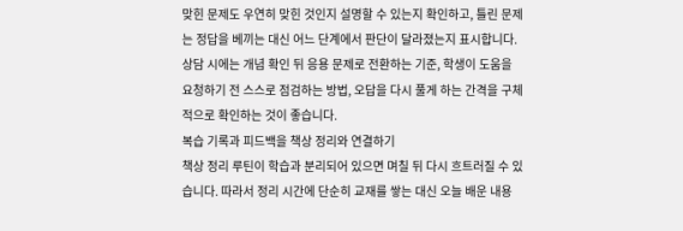맞힌 문제도 우연히 맞힌 것인지 설명할 수 있는지 확인하고, 틀린 문제는 정답을 베끼는 대신 어느 단계에서 판단이 달라졌는지 표시합니다. 상담 시에는 개념 확인 뒤 응용 문제로 전환하는 기준, 학생이 도움을 요청하기 전 스스로 점검하는 방법, 오답을 다시 풀게 하는 간격을 구체적으로 확인하는 것이 좋습니다.
복습 기록과 피드백을 책상 정리와 연결하기
책상 정리 루틴이 학습과 분리되어 있으면 며칠 뒤 다시 흐트러질 수 있습니다. 따라서 정리 시간에 단순히 교재를 쌓는 대신 오늘 배운 내용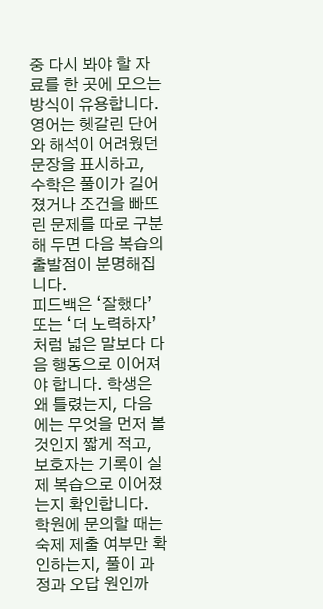중 다시 봐야 할 자료를 한 곳에 모으는 방식이 유용합니다. 영어는 헷갈린 단어와 해석이 어려웠던 문장을 표시하고, 수학은 풀이가 길어졌거나 조건을 빠뜨린 문제를 따로 구분해 두면 다음 복습의 출발점이 분명해집니다.
피드백은 ‘잘했다’ 또는 ‘더 노력하자’처럼 넓은 말보다 다음 행동으로 이어져야 합니다. 학생은 왜 틀렸는지, 다음에는 무엇을 먼저 볼 것인지 짧게 적고, 보호자는 기록이 실제 복습으로 이어졌는지 확인합니다. 학원에 문의할 때는 숙제 제출 여부만 확인하는지, 풀이 과정과 오답 원인까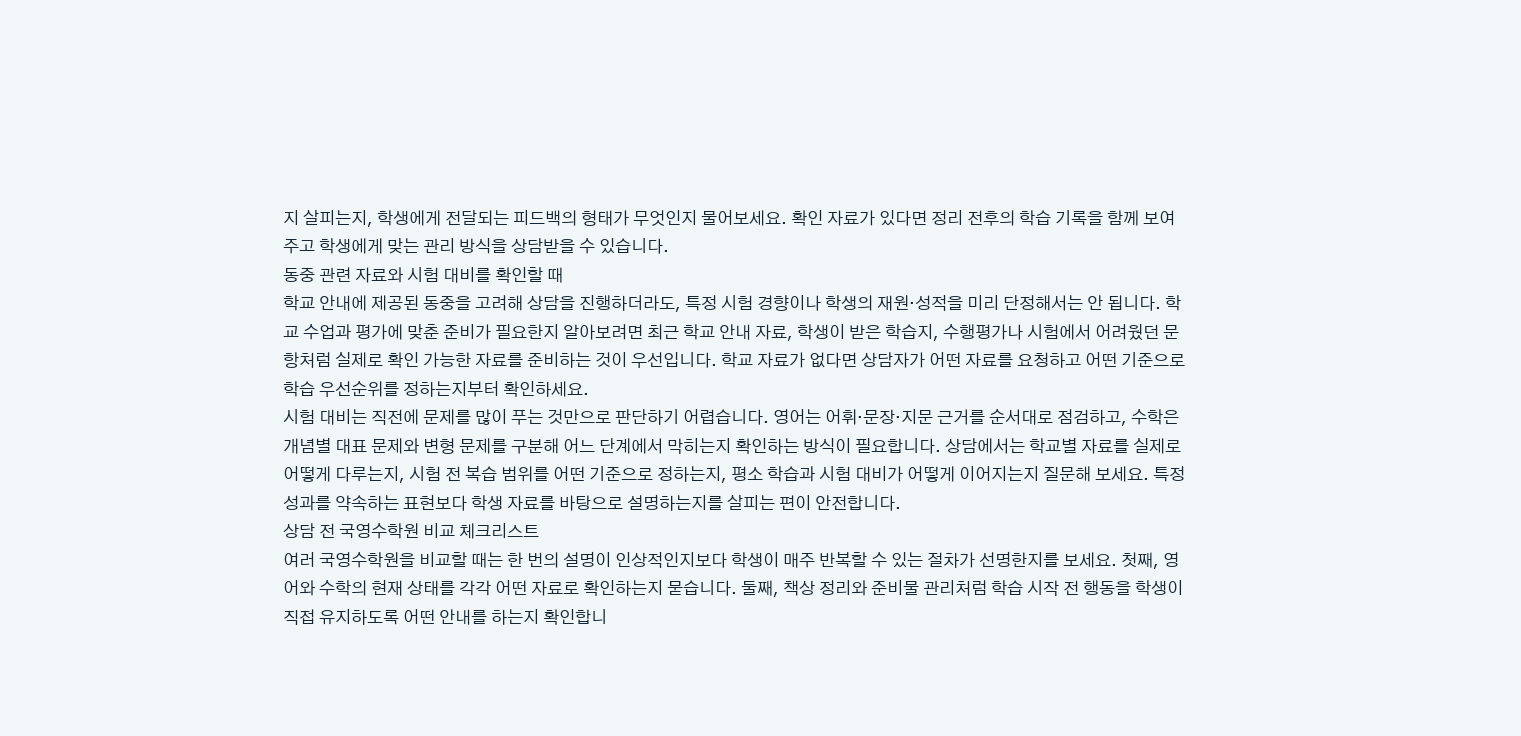지 살피는지, 학생에게 전달되는 피드백의 형태가 무엇인지 물어보세요. 확인 자료가 있다면 정리 전후의 학습 기록을 함께 보여주고 학생에게 맞는 관리 방식을 상담받을 수 있습니다.
동중 관련 자료와 시험 대비를 확인할 때
학교 안내에 제공된 동중을 고려해 상담을 진행하더라도, 특정 시험 경향이나 학생의 재원·성적을 미리 단정해서는 안 됩니다. 학교 수업과 평가에 맞춘 준비가 필요한지 알아보려면 최근 학교 안내 자료, 학생이 받은 학습지, 수행평가나 시험에서 어려웠던 문항처럼 실제로 확인 가능한 자료를 준비하는 것이 우선입니다. 학교 자료가 없다면 상담자가 어떤 자료를 요청하고 어떤 기준으로 학습 우선순위를 정하는지부터 확인하세요.
시험 대비는 직전에 문제를 많이 푸는 것만으로 판단하기 어렵습니다. 영어는 어휘·문장·지문 근거를 순서대로 점검하고, 수학은 개념별 대표 문제와 변형 문제를 구분해 어느 단계에서 막히는지 확인하는 방식이 필요합니다. 상담에서는 학교별 자료를 실제로 어떻게 다루는지, 시험 전 복습 범위를 어떤 기준으로 정하는지, 평소 학습과 시험 대비가 어떻게 이어지는지 질문해 보세요. 특정 성과를 약속하는 표현보다 학생 자료를 바탕으로 설명하는지를 살피는 편이 안전합니다.
상담 전 국영수학원 비교 체크리스트
여러 국영수학원을 비교할 때는 한 번의 설명이 인상적인지보다 학생이 매주 반복할 수 있는 절차가 선명한지를 보세요. 첫째, 영어와 수학의 현재 상태를 각각 어떤 자료로 확인하는지 묻습니다. 둘째, 책상 정리와 준비물 관리처럼 학습 시작 전 행동을 학생이 직접 유지하도록 어떤 안내를 하는지 확인합니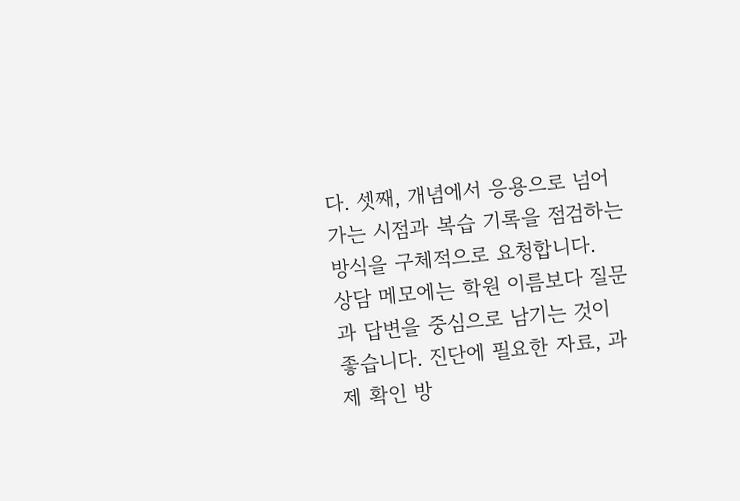다. 셋째, 개념에서 응용으로 넘어가는 시점과 복습 기록을 점검하는 방식을 구체적으로 요청합니다.
상담 메모에는 학원 이름보다 질문과 답변을 중심으로 남기는 것이 좋습니다. 진단에 필요한 자료, 과제 확인 방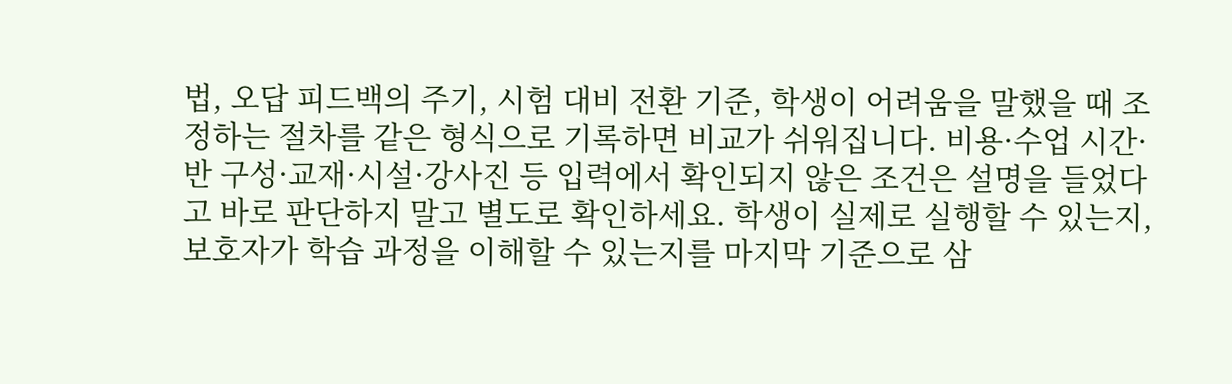법, 오답 피드백의 주기, 시험 대비 전환 기준, 학생이 어려움을 말했을 때 조정하는 절차를 같은 형식으로 기록하면 비교가 쉬워집니다. 비용·수업 시간·반 구성·교재·시설·강사진 등 입력에서 확인되지 않은 조건은 설명을 들었다고 바로 판단하지 말고 별도로 확인하세요. 학생이 실제로 실행할 수 있는지, 보호자가 학습 과정을 이해할 수 있는지를 마지막 기준으로 삼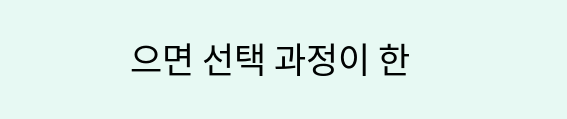으면 선택 과정이 한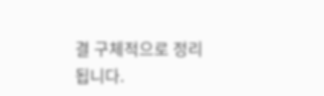결 구체적으로 정리됩니다.